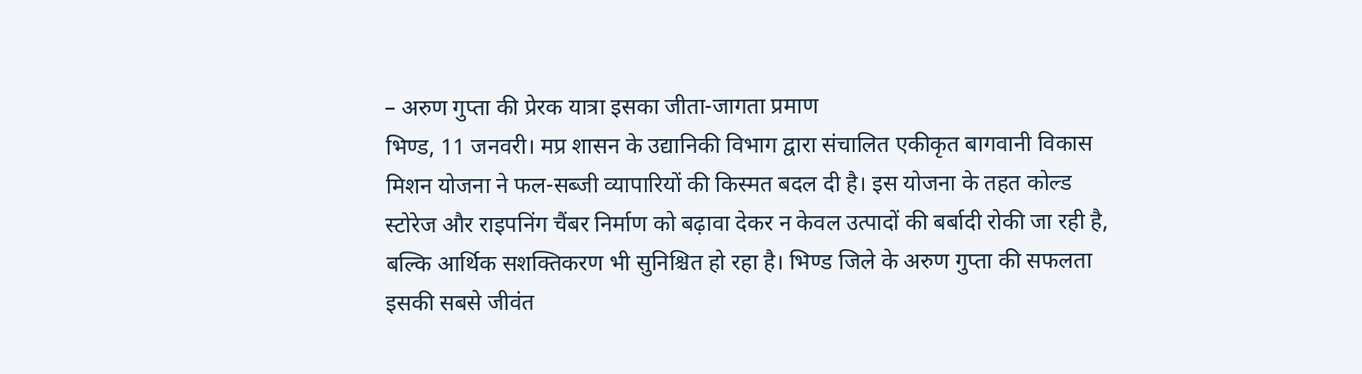– अरुण गुप्ता की प्रेरक यात्रा इसका जीता-जागता प्रमाण
भिण्ड, 11 जनवरी। मप्र शासन के उद्यानिकी विभाग द्वारा संचालित एकीकृत बागवानी विकास मिशन योजना ने फल-सब्जी व्यापारियों की किस्मत बदल दी है। इस योजना के तहत कोल्ड स्टोरेज और राइपनिंग चैंबर निर्माण को बढ़ावा देकर न केवल उत्पादों की बर्बादी रोकी जा रही है, बल्कि आर्थिक सशक्तिकरण भी सुनिश्चित हो रहा है। भिण्ड जिले के अरुण गुप्ता की सफलता इसकी सबसे जीवंत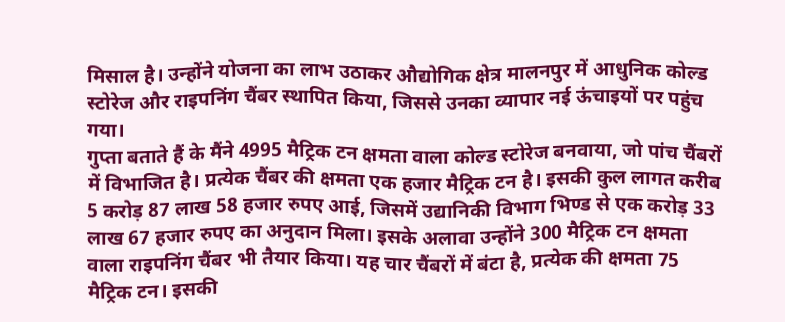मिसाल है। उन्होंने योजना का लाभ उठाकर औद्योगिक क्षेत्र मालनपुर में आधुनिक कोल्ड स्टोरेज और राइपनिंग चैंबर स्थापित किया, जिससे उनका व्यापार नई ऊंचाइयों पर पहुंच गया।
गुप्ता बताते हैं के मैंने 4995 मैट्रिक टन क्षमता वाला कोल्ड स्टोरेज बनवाया, जो पांच चैंबरों में विभाजित है। प्रत्येक चैंबर की क्षमता एक हजार मैट्रिक टन है। इसकी कुल लागत करीब 5 करोड़ 87 लाख 58 हजार रुपए आई, जिसमें उद्यानिकी विभाग भिण्ड से एक करोड़ 33 लाख 67 हजार रुपए का अनुदान मिला। इसके अलावा उन्होंने 300 मैट्रिक टन क्षमता वाला राइपनिंग चैंबर भी तैयार किया। यह चार चैंबरों में बंटा है, प्रत्येक की क्षमता 75 मैट्रिक टन। इसकी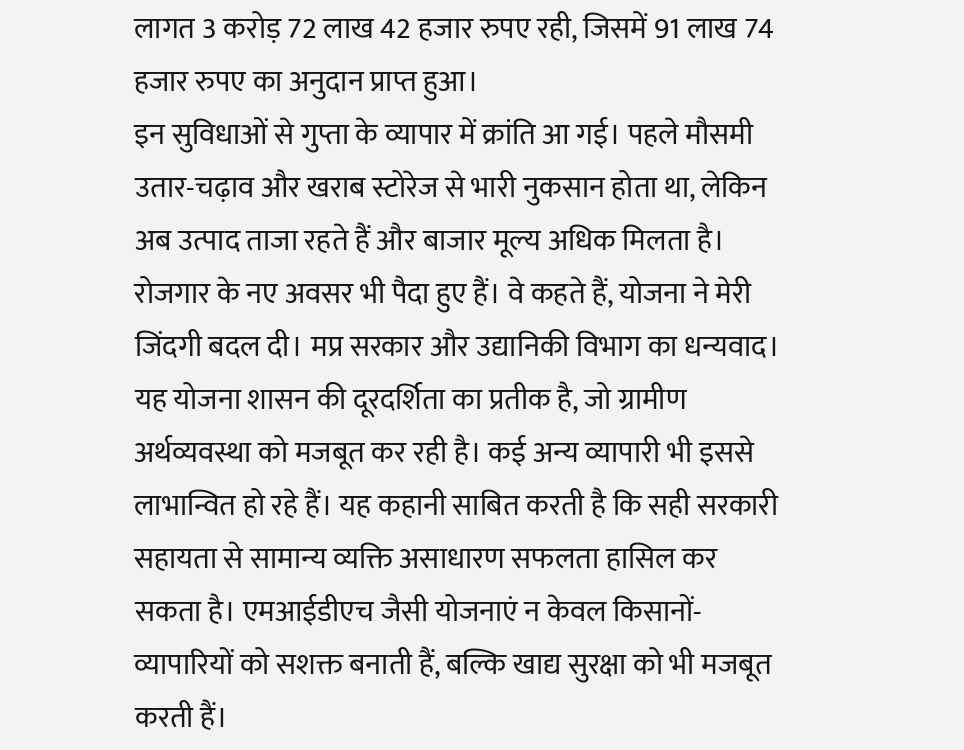लागत 3 करोड़ 72 लाख 42 हजार रुपए रही, जिसमें 91 लाख 74 हजार रुपए का अनुदान प्राप्त हुआ।
इन सुविधाओं से गुप्ता के व्यापार में क्रांति आ गई। पहले मौसमी उतार-चढ़ाव और खराब स्टोरेज से भारी नुकसान होता था, लेकिन अब उत्पाद ताजा रहते हैं और बाजार मूल्य अधिक मिलता है। रोजगार के नए अवसर भी पैदा हुए हैं। वे कहते हैं, योजना ने मेरी जिंदगी बदल दी। मप्र सरकार और उद्यानिकी विभाग का धन्यवाद। यह योजना शासन की दूरदर्शिता का प्रतीक है, जो ग्रामीण अर्थव्यवस्था को मजबूत कर रही है। कई अन्य व्यापारी भी इससे लाभान्वित हो रहे हैं। यह कहानी साबित करती है कि सही सरकारी सहायता से सामान्य व्यक्ति असाधारण सफलता हासिल कर सकता है। एमआईडीएच जैसी योजनाएं न केवल किसानों-व्यापारियों को सशक्त बनाती हैं, बल्कि खाद्य सुरक्षा को भी मजबूत करती हैं।